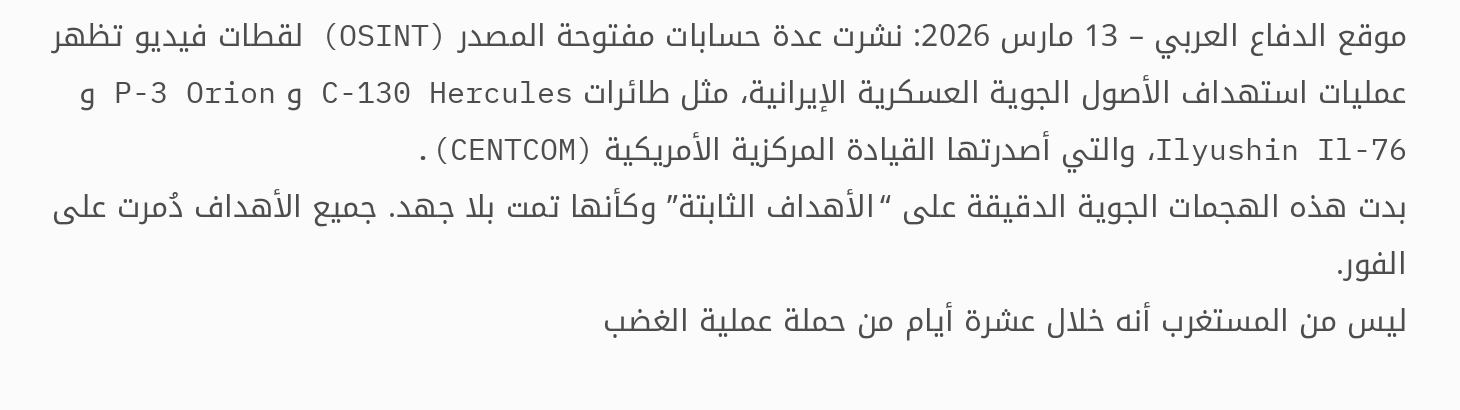موقع الدفاع العربي – 13 مارس 2026: نشرت عدة حسابات مفتوحة المصدر (OSINT) لقطات فيديو تظهر عمليات استهداف الأصول الجوية العسكرية الإيرانية، مثل طائرات C-130 Hercules و P-3 Orion و Ilyushin Il-76، والتي أصدرتها القيادة المركزية الأمريكية (CENTCOM).
بدت هذه الهجمات الجوية الدقيقة على “الأهداف الثابتة” وكأنها تمت بلا جهد. جميع الأهداف دُمرت على الفور.
ليس من المستغرب أنه خلال عشرة أيام من حملة عملية الغضب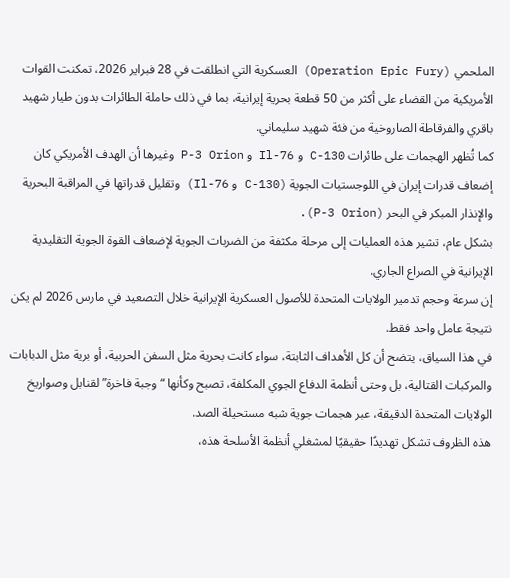الملحمي (Operation Epic Fury) العسكرية التي انطلقت في 28 فبراير 2026، تمكنت القوات الأمريكية من القضاء على أكثر من 50 قطعة بحرية إيرانية، بما في ذلك حاملة الطائرات بدون طيار شهيد باقري والفرقاطة الصاروخية من فئة شهيد سليماني.
كما تُظهر الهجمات على طائرات C-130 و Il-76 و P-3 Orion وغيرها أن الهدف الأمريكي كان إضعاف قدرات إيران في اللوجستيات الجوية (C-130 و Il-76) وتقليل قدراتها في المراقبة البحرية والإنذار المبكر في البحر (P-3 Orion).
بشكل عام، تشير هذه العمليات إلى مرحلة مكثفة من الضربات الجوية لإضعاف القوة الجوية التقليدية الإيرانية في الصراع الجاري.
إن سرعة وحجم تدمير الولايات المتحدة للأصول العسكرية الإيرانية خلال التصعيد في مارس 2026 لم يكن نتيجة عامل واحد فقط.
في هذا السياق، يتضح أن كل الأهداف الثابتة، سواء كانت بحرية مثل السفن الحربية، أو برية مثل الدبابات والمركبات القتالية، بل وحتى أنظمة الدفاع الجوي المكلفة، تصبح وكأنها “وجبة فاخرة” لقنابل وصواريخ الولايات المتحدة الدقيقة، عبر هجمات جوية شبه مستحيلة الصد.
هذه الظروف تشكل تهديدًا حقيقيًا لمشغلي أنظمة الأسلحة هذه،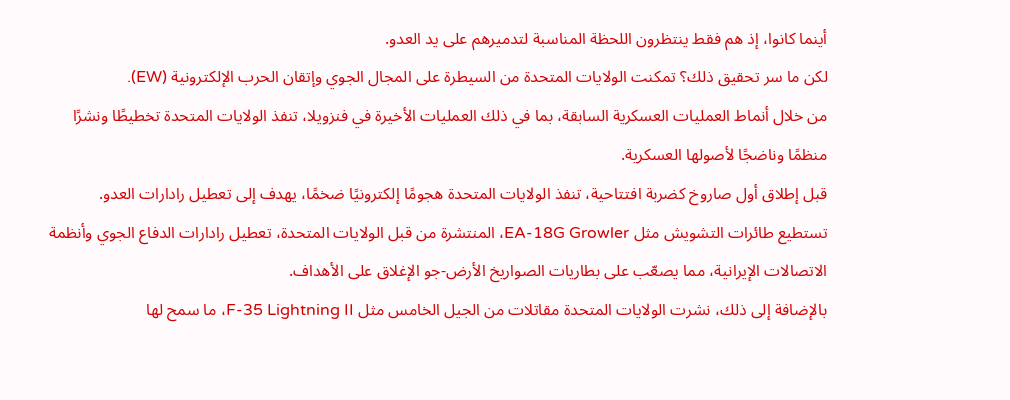أينما كانوا، إذ هم فقط ينتظرون اللحظة المناسبة لتدميرهم على يد العدو.
لكن ما سر تحقيق ذلك؟ تمكنت الولايات المتحدة من السيطرة على المجال الجوي وإتقان الحرب الإلكترونية (EW).
من خلال أنماط العمليات العسكرية السابقة، بما في ذلك العمليات الأخيرة في فنزويلا، تنفذ الولايات المتحدة تخطيطًا ونشرًا منظمًا وناضجًا لأصولها العسكرية.
قبل إطلاق أول صاروخ كضربة افتتاحية، تنفذ الولايات المتحدة هجومًا إلكترونيًا ضخمًا، يهدف إلى تعطيل رادارات العدو.
تستطيع طائرات التشويش مثل EA-18G Growler، المنتشرة من قبل الولايات المتحدة، تعطيل رادارات الدفاع الجوي وأنظمة الاتصالات الإيرانية، مما يصعّب على بطاريات الصواريخ الأرض-جو الإغلاق على الأهداف.
بالإضافة إلى ذلك، نشرت الولايات المتحدة مقاتلات من الجيل الخامس مثل F-35 Lightning II، ما سمح لها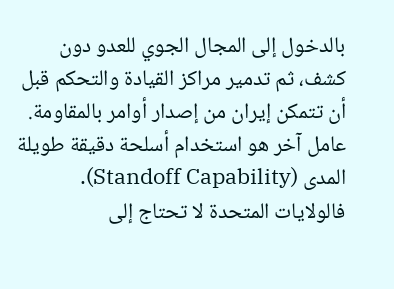بالدخول إلى المجال الجوي للعدو دون كشف، ثم تدمير مراكز القيادة والتحكم قبل أن تتمكن إيران من إصدار أوامر بالمقاومة.
عامل آخر هو استخدام أسلحة دقيقة طويلة المدى (Standoff Capability). فالولايات المتحدة لا تحتاج إلى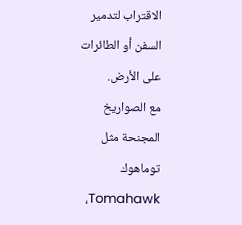الاقتراب لتدمير السفن أو الطائرات على الأرض.
مع الصواريخ المجنحة مثل توماهوك Tomahawk،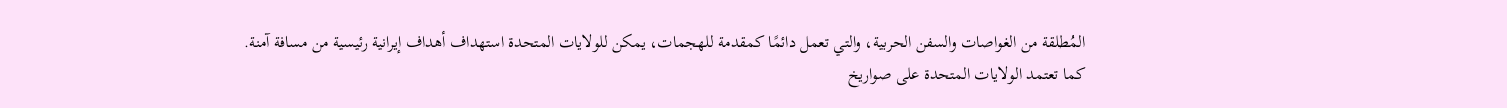المُطلقة من الغواصات والسفن الحربية، والتي تعمل دائمًا كمقدمة للهجمات، يمكن للولايات المتحدة استهداف أهداف إيرانية رئيسية من مسافة آمنة.
كما تعتمد الولايات المتحدة على صواريخ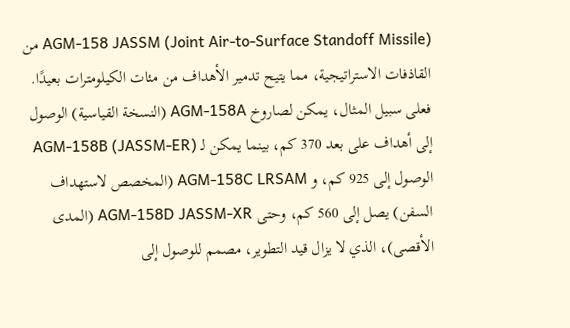AGM-158 JASSM (Joint Air-to-Surface Standoff Missile) من القاذفات الاستراتيجية، مما يتيح تدمير الأهداف من مئات الكيلومترات بعيدًا.
فعلى سبيل المثال، يمكن لصاروخ AGM-158A (النسخة القياسية) الوصول إلى أهداف على بعد 370 كم، بينما يمكن لـ AGM-158B (JASSM-ER) الوصول إلى 925 كم، و AGM-158C LRSAM (المخصص لاستهداف السفن) يصل إلى 560 كم، وحتى AGM-158D JASSM-XR (المدى الأقصى)، الذي لا يزال قيد التطوير، مصمم للوصول إلى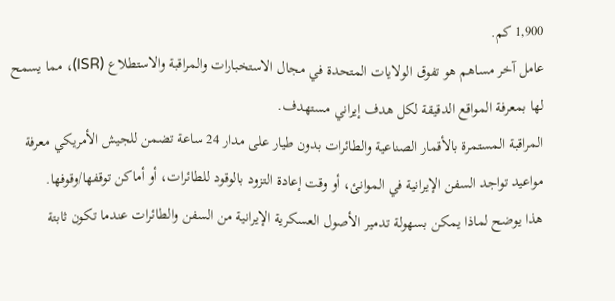1,900 كم.
عامل آخر مساهم هو تفوق الولايات المتحدة في مجال الاستخبارات والمراقبة والاستطلاع (ISR)، مما يسمح لها بمعرفة المواقع الدقيقة لكل هدف إيراني مستهدف.
المراقبة المستمرة بالأقمار الصناعية والطائرات بدون طيار على مدار 24 ساعة تضمن للجيش الأمريكي معرفة مواعيد تواجد السفن الإيرانية في الموانئ، أو وقت إعادة التزود بالوقود للطائرات، أو أماكن توقفها/وقوفها.
هذا يوضح لماذا يمكن بسهولة تدمير الأصول العسكرية الإيرانية من السفن والطائرات عندما تكون ثابتة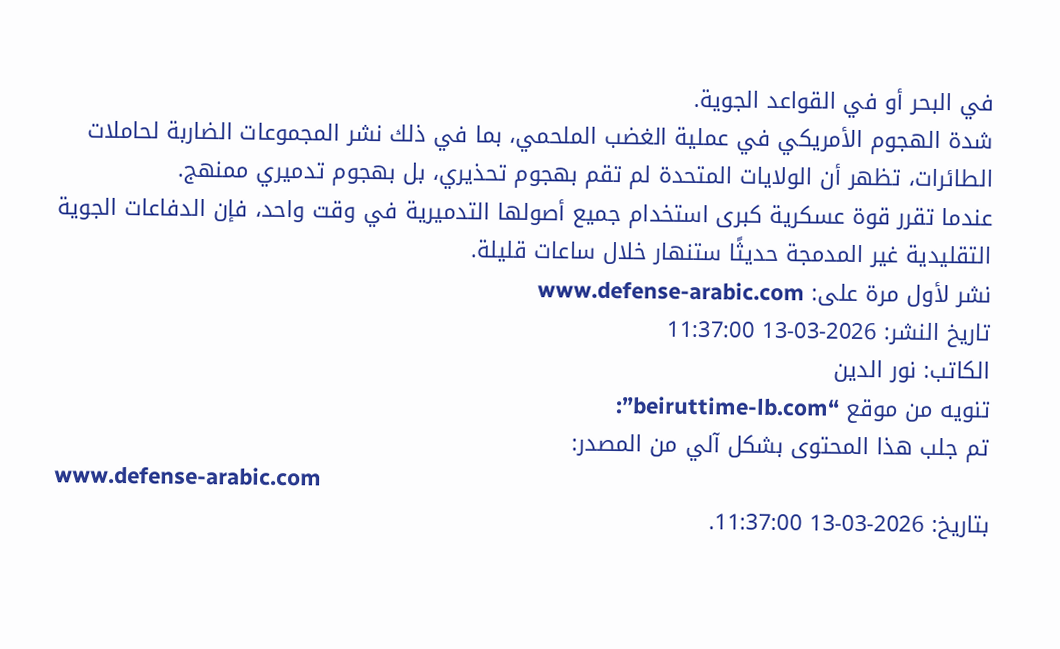في البحر أو في القواعد الجوية.
شدة الهجوم الأمريكي في عملية الغضب الملحمي، بما في ذلك نشر المجموعات الضاربة لحاملات الطائرات، تظهر أن الولايات المتحدة لم تقم بهجوم تحذيري، بل بهجوم تدميري ممنهج.
عندما تقرر قوة عسكرية كبرى استخدام جميع أصولها التدميرية في وقت واحد، فإن الدفاعات الجوية التقليدية غير المدمجة حديثًا ستنهار خلال ساعات قليلة.
نشر لأول مرة على: www.defense-arabic.com
تاريخ النشر: 2026-03-13 11:37:00
الكاتب: نور الدين
تنويه من موقع “beiruttime-lb.com”:
تم جلب هذا المحتوى بشكل آلي من المصدر:
www.defense-arabic.com
بتاريخ: 2026-03-13 11:37:00.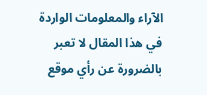الآراء والمعلومات الواردة في هذا المقال لا تعبر بالضرورة عن رأي موقع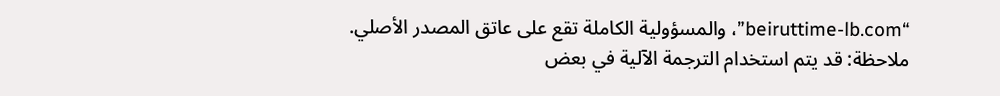“beiruttime-lb.com”، والمسؤولية الكاملة تقع على عاتق المصدر الأصلي.
ملاحظة: قد يتم استخدام الترجمة الآلية في بعض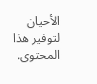الأحيان لتوفير هذا المحتوى.